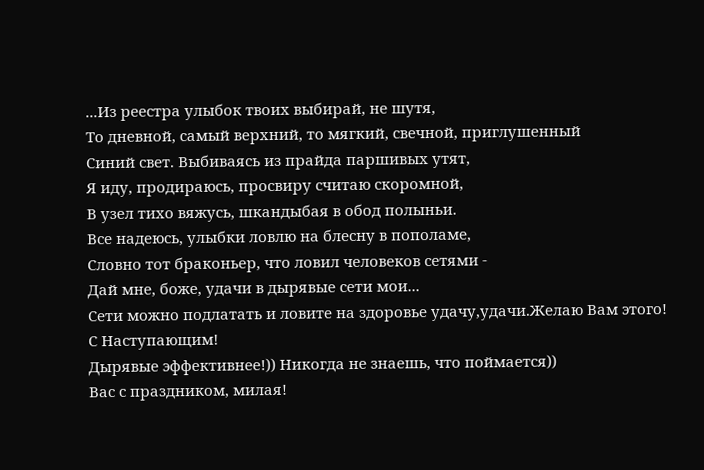...Из реестра улыбок твоих выбирай, не шутя,
То дневной, самый верхний, то мягкий, свечной, приглушенный
Синий свет. Выбиваясь из прайда паршивых утят,
Я иду, продираюсь, просвиру считаю скоромной,
В узел тихо вяжусь, шкандыбая в обод полыньи.
Все надеюсь, улыбки ловлю на блесну в пополаме,
Словно тот браконьер, что ловил человеков сетями -
Дай мне, боже, удачи в дырявые сети мои...
Сети можно подлатать и ловите на здоровье удачу,удачи.Желаю Вам этого!
С Наступающим!
Дырявые эффективнее!)) Никогда не знаешь, что поймается))
Вас с праздником, милая!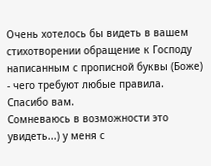Очень хотелось бы видеть в вашем стихотворении обращение к Господу написанным с прописной буквы (Боже) - чего требуют любые правила. Спасибо вам.
Сомневаюсь в возможности это увидеть...) у меня с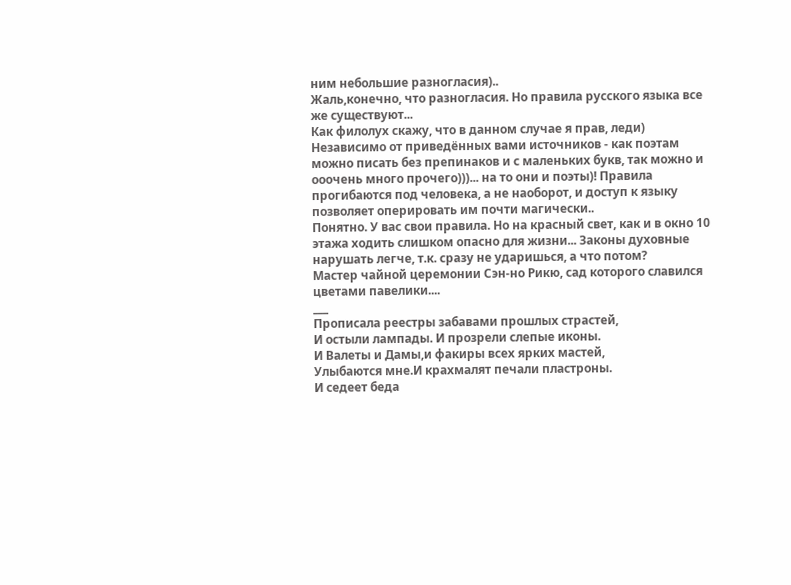ним небольшие разногласия)..
Жаль,конечно, что разногласия. Но правила русского языка все же существуют...
Как филолух скажу, что в данном случае я прав, леди)
Независимо от приведённых вами источников - как поэтам можно писать без препинаков и с маленьких букв, так можно и ооочень много прочего)))... на то они и поэты)! Правила прогибаются под человека, а не наоборот, и доступ к языку позволяет оперировать им почти магически..
Понятно. У вас свои правила. Но на красный свет, как и в окно 10 этажа ходить слишком опасно для жизни... Законы духовные нарушать легче, т.к. сразу не ударишься, а что потом?
Мастер чайной церемонии Сэн-но Рикю, сад которого славился цветами павелики....
___
Прописала реестры забавами прошлых страстей,
И остыли лампады. И прозрели слепые иконы.
И Валеты и Дамы,и факиры всех ярких мастей,
Улыбаются мне.И крахмалят печали пластроны.
И седеет беда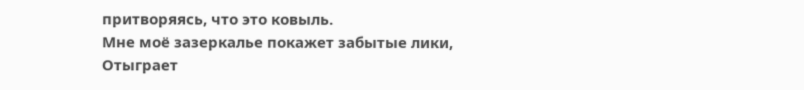притворяясь, что это ковыль.
Мне моё зазеркалье покажет забытые лики,
Отыграет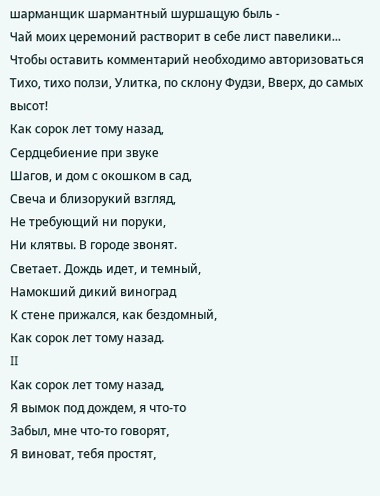шарманщик шармантный шуршащую быль -
Чай моих церемоний растворит в себе лист павелики...
Чтобы оставить комментарий необходимо авторизоваться
Тихо, тихо ползи, Улитка, по склону Фудзи, Вверх, до самых высот!
Как сорок лет тому назад,
Сердцебиение при звуке
Шагов, и дом с окошком в сад,
Свеча и близорукий взгляд,
Не требующий ни поруки,
Ни клятвы. В городе звонят.
Светает. Дождь идет, и темный,
Намокший дикий виноград
К стене прижался, как бездомный,
Как сорок лет тому назад.
II
Как сорок лет тому назад,
Я вымок под дождем, я что-то
Забыл, мне что-то говорят,
Я виноват, тебя простят,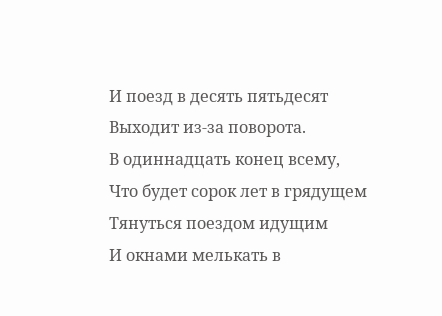И поезд в десять пятьдесят
Выходит из-за поворота.
В одиннадцать конец всему,
Что будет сорок лет в грядущем
Тянуться поездом идущим
И окнами мелькать в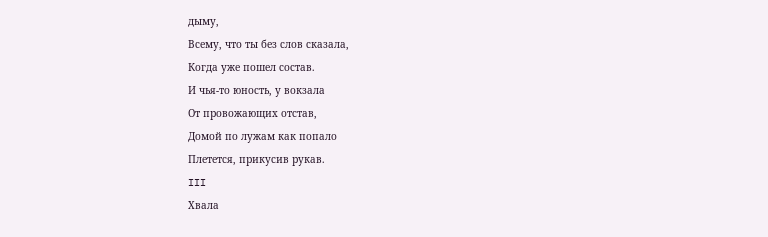дыму,
Всему, что ты без слов сказала,
Когда уже пошел состав.
И чья-то юность, у вокзала
От провожающих отстав,
Домой по лужам как попало
Плетется, прикусив рукав.
III
Хвала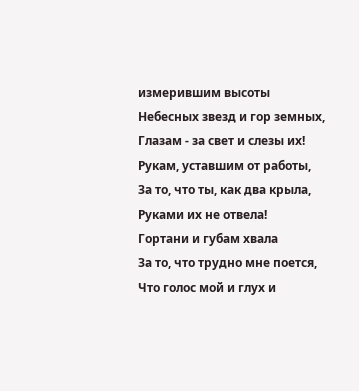измерившим высоты
Небесных звезд и гор земных,
Глазам - за свет и слезы их!
Рукам, уставшим от работы,
За то, что ты, как два крыла,
Руками их не отвела!
Гортани и губам хвала
За то, что трудно мне поется,
Что голос мой и глух и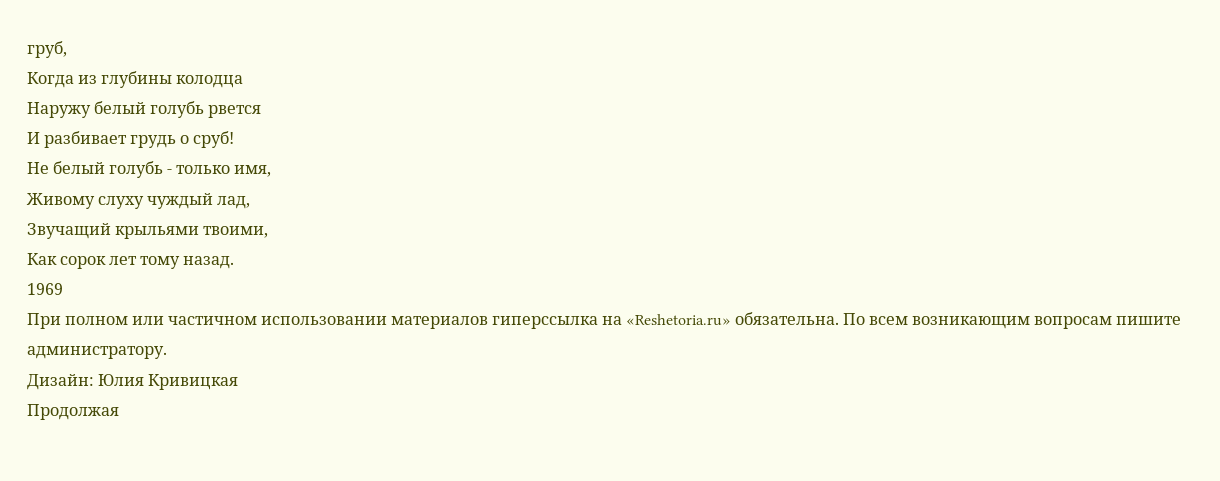груб,
Когда из глубины колодца
Наружу белый голубь рвется
И разбивает грудь о сруб!
Не белый голубь - только имя,
Живому слуху чуждый лад,
Звучащий крыльями твоими,
Как сорок лет тому назад.
1969
При полном или частичном использовании материалов гиперссылка на «Reshetoria.ru» обязательна. По всем возникающим вопросам пишите администратору.
Дизайн: Юлия Кривицкая
Продолжая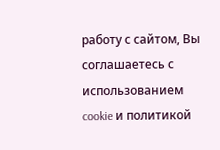работу с сайтом, Вы соглашаетесь с использованием cookie и политикой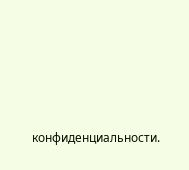конфиденциальности.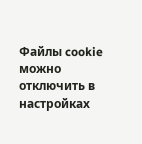Файлы cookie можно отключить в настройках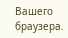Вашего браузера.